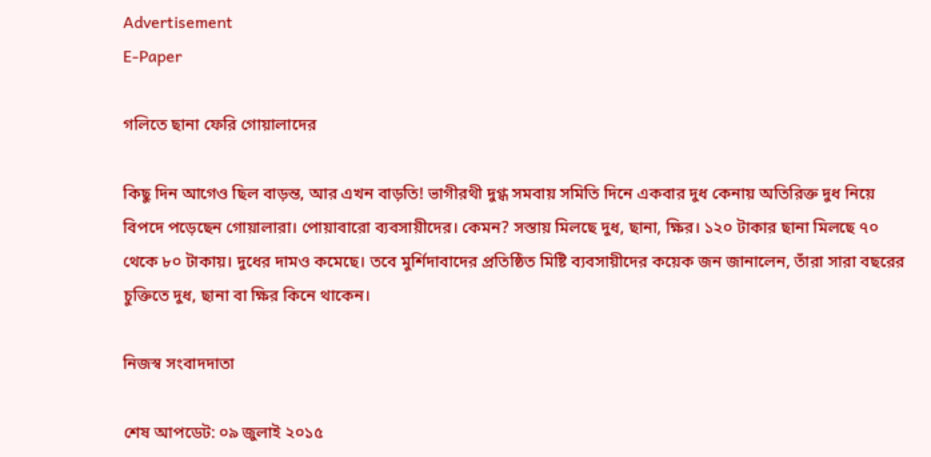Advertisement
E-Paper

গলিতে ছানা ফেরি গোয়ালাদের

কিছু দিন আগেও ছিল বাড়ন্ত, আর এখন বাড়তি! ভাগীরথী দুগ্ধ সমবায় সমিতি দিনে একবার দুধ কেনায় অতিরিক্ত দুধ নিয়ে বিপদে পড়েছেন গোয়ালারা। পোয়াবারো ব্যবসায়ীদের। কেমন? সস্তায় মিলছে দুধ, ছানা, ক্ষির। ১২০ টাকার ছানা মিলছে ৭০ থেকে ৮০ টাকায়। দুধের দামও কমেছে। তবে মুর্শিদাবাদের প্রতিষ্ঠিত মিষ্টি ব্যবসায়ীদের কয়েক জন জানালেন, তাঁরা সারা বছরের চুক্তিতে দুধ, ছানা বা ক্ষির কিনে থাকেন।

নিজস্ব সংবাদদাতা

শেষ আপডেট: ০৯ জুলাই ২০১৫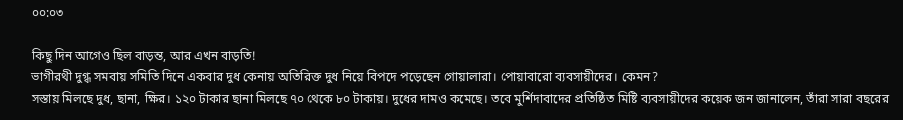০০:০৩

কিছু দিন আগেও ছিল বাড়ন্ত, আর এখন বাড়তি!
ভাগীরথী দুগ্ধ সমবায় সমিতি দিনে একবার দুধ কেনায় অতিরিক্ত দুধ নিয়ে বিপদে পড়েছেন গোয়ালারা। পোয়াবারো ব্যবসায়ীদের। কেমন?
সস্তায় মিলছে দুধ, ছানা, ক্ষির। ১২০ টাকার ছানা মিলছে ৭০ থেকে ৮০ টাকায়। দুধের দামও কমেছে। তবে মুর্শিদাবাদের প্রতিষ্ঠিত মিষ্টি ব্যবসায়ীদের কয়েক জন জানালেন, তাঁরা সারা বছরের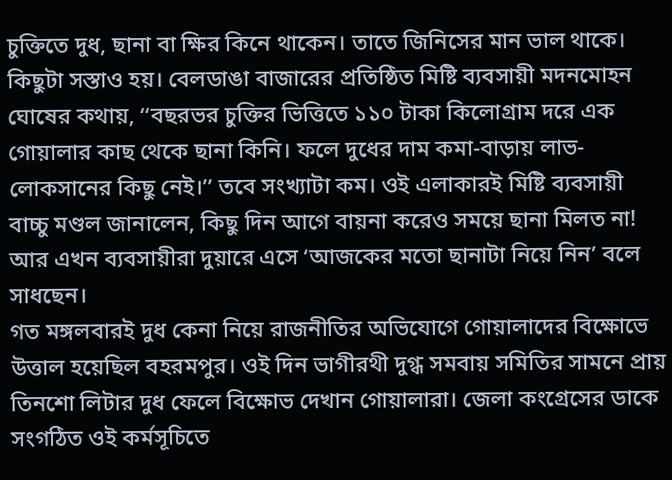চুক্তিতে দুধ, ছানা বা ক্ষির কিনে থাকেন। তাতে জিনিসের মান ভাল থাকে। কিছুটা সস্তাও হয়। বেলডাঙা বাজারের প্রতিষ্ঠিত মিষ্টি ব্যবসায়ী মদনমোহন ঘোষের কথায়, ‘‘বছরভর চুক্তির ভিত্তিতে ১১০ টাকা কিলোগ্রাম দরে এক গোয়ালার কাছ থেকে ছানা কিনি। ফলে দুধের দাম কমা-বাড়ায় লাভ-লোকসানের কিছু নেই।’’ তবে সংখ্যাটা কম। ওই এলাকারই মিষ্টি ব্যবসায়ী বাচ্চু মণ্ডল জানালেন, কিছু দিন আগে বায়না করেও সময়ে ছানা মিলত না! আর এখন ব্যবসায়ীরা দুয়ারে এসে ‘আজকের মতো ছানাটা নিয়ে নিন’ বলে সাধছেন।
গত মঙ্গলবারই দুধ কেনা নিয়ে রাজনীতির অভিযোগে গোয়ালাদের বিক্ষোভে উত্তাল হয়েছিল বহরমপুর। ওই দিন ভাগীরথী দুগ্ধ সমবায় সমিতির সামনে প্রায় তিনশো লিটার দুধ ফেলে বিক্ষোভ দেখান গোয়ালারা। জেলা কংগ্রেসের ডাকে সংগঠিত ওই কর্মসূচিতে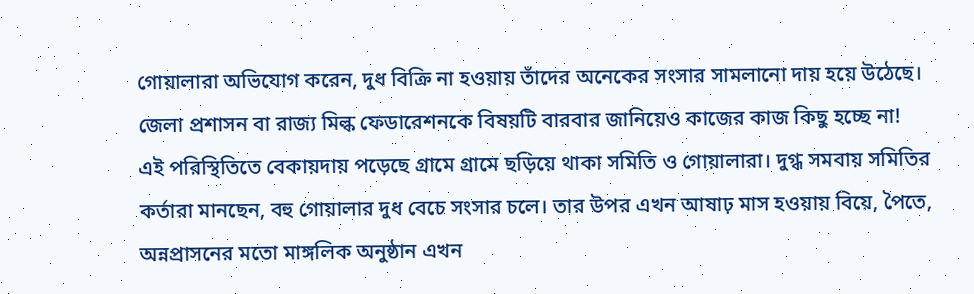গোয়ালারা অভিযোগ করেন, দুধ বিক্রি না হওয়ায় তাঁদের অনেকের সংসার সামলানো দায় হয়ে উঠেছে। জেলা প্রশাসন বা রাজ্য মিল্ক ফেডারেশনকে বিষয়টি বারবার জানিয়েও কাজের কাজ কিছু হচ্ছে না!
এই পরিস্থিতিতে বেকায়দায় পড়েছে গ্রামে গ্রামে ছড়িয়ে থাকা সমিতি ও গোয়ালারা। দুগ্ধ সমবায় সমিতির কর্তারা মানছেন, বহু গোয়ালার দুধ বেচে সংসার চলে। তার উপর এখন আষাঢ় মাস হওয়ায় বিয়ে, পৈতে, অন্নপ্রাসনের মতো মাঙ্গলিক অনুষ্ঠান এখন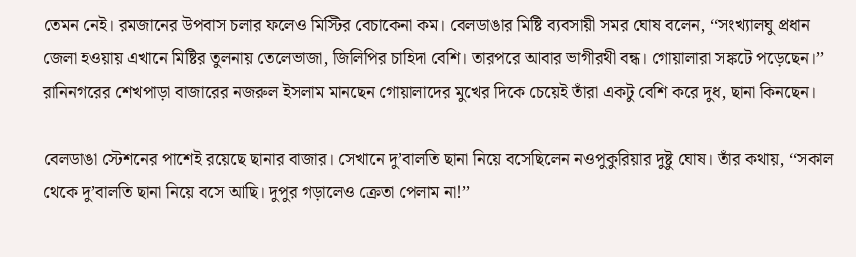তেমন নেই। রমজানের উপবাস চলার ফলেও মিস্টির বেচাকেনা কম। বেলডাঙার মিষ্টি ব্যবসায়ী সমর ঘোষ বলেন, ‘‘সংখ্যালঘু প্রধান জেলা হওয়ায় এখানে মিষ্টির তুলনায় তেলেভাজা, জিলিপির চাহিদা বেশি। তারপরে আবার ভাগীরথী বন্ধ। গোয়ালারা সঙ্কটে পড়েছেন।’’ রানিনগরের শেখপাড়া বাজারের নজরুল ইসলাম মানছেন গোয়ালাদের মুখের দিকে চেয়েই তাঁরা একটু বেশি করে দুধ, ছানা কিনছেন।

বেলডাঙা স্টেশনের পাশেই রয়েছে ছানার বাজার। সেখানে দু’বালতি ছানা নিয়ে বসেছিলেন নওপুকুরিয়ার দুষ্টু ঘোষ। তাঁর কথায়, ‘‘সকাল থেকে দু’বালতি ছানা নিয়ে বসে আছি। দুপুর গড়ালেও ক্রেতা পেলাম না!’’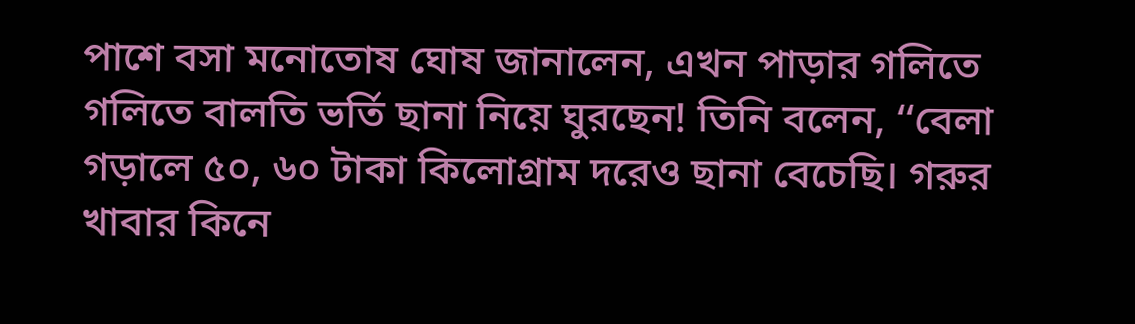পাশে বসা মনোতোষ ঘোষ জানালেন, এখন পাড়ার গলিতে গলিতে বালতি ভর্তি ছা‌না নিয়ে ঘুরছেন! তিনি বলেন, ‘‘বেলা গড়ালে ৫০, ৬০ টাকা কিলোগ্রাম দরেও ছানা বেচেছি। গরুর খাবার কিনে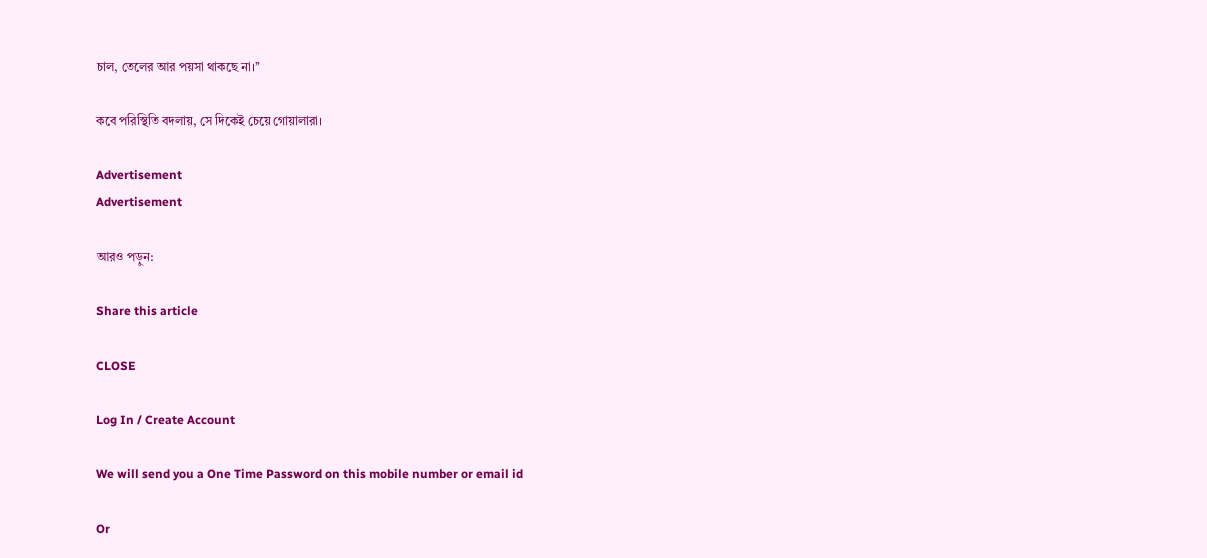চাল, তেলের আর পয়সা থাকছে না।’’

কবে পরিস্থিতি বদলায়, সে দিকেই চেয়ে গোয়ালারা।

Advertisement
Advertisement

আরও পড়ুন:

Share this article

CLOSE

Log In / Create Account

We will send you a One Time Password on this mobile number or email id

Or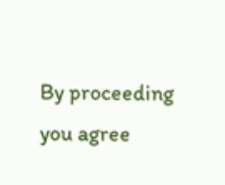By proceeding you agree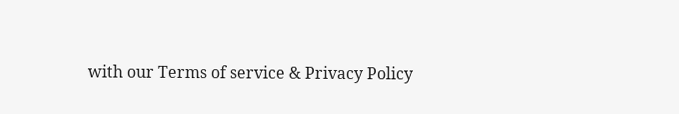with our Terms of service & Privacy Policy